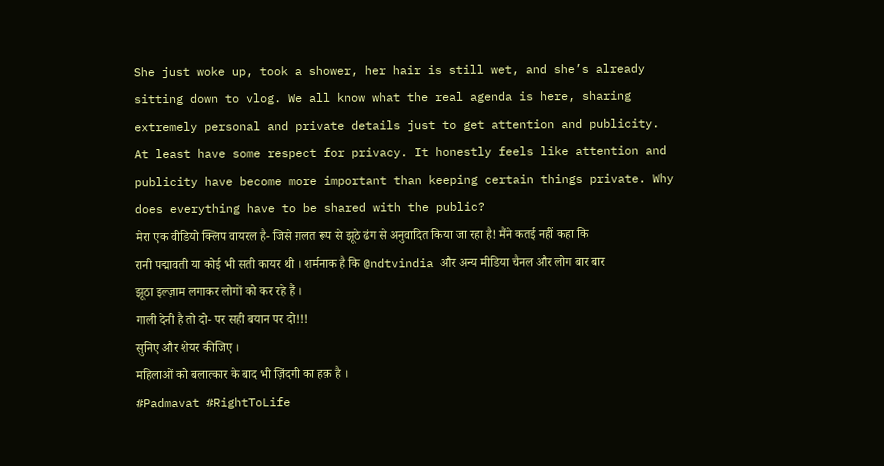She just woke up, took a shower, her hair is still wet, and she’s already sitting down to vlog. We all know what the real agenda is here, sharing extremely personal and private details just to get attention and publicity.
At least have some respect for privacy. It honestly feels like attention and publicity have become more important than keeping certain things private. Why does everything have to be shared with the public?
मेरा एक वीडियो क्लिप वायरल है- जिसे ग़लत रूप से झूठे ढंग से अनुवादित किया जा रहा है! मैंने कतई नहीं कहा कि रानी पद्मावती या कोई भी सती कायर थी । शर्मनाक है कि @ndtvindia और अन्य मीडिया चैनल और लोग बार बार झूठा इल्ज़ाम लगाकर लोगों को कर रहे हैं ।
गाली देनी है तो दो- पर सही बयान पर दो!!!
सुनिए और शेयर कीजिए ।
महिलाओं को बलात्कार के बाद भी ज़िंदगी का हक़ है ।
#Padmavat #RightToLife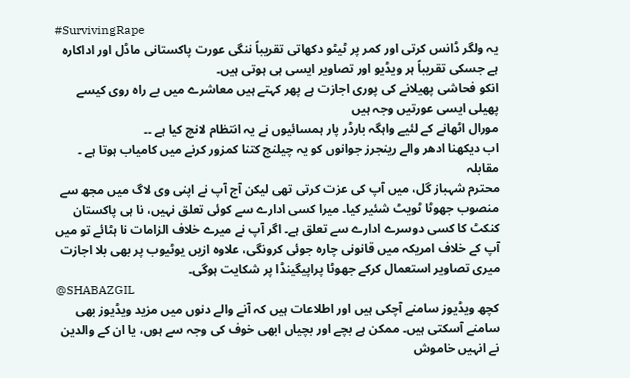#SurvivingRape
یہ ولگر ڈانس کرتی اور کمر پر ٹیٹو دکھاتی تقریباً ننگی عورت پاکستانی ماڈل اور اداکارہ ہے جسکی تقریباً ہر ویڈیو اور تصاویر ایسی ہی ہوتی ہیں۔
انکو فحاشی پھیلانے کی پوری اجازت ہے پھر کہتے ہیں معاشرے میں بے راہ روی کیسے پھیلی ایسی عورتیں وجہ ہیں
مورال اٹھانے کے لئیے واہگہ بارڈر پار ہمسائیوں نے یہ انتظام لانچ کیا ہے ۔۔
اب دیکھنا ادھر والے رینجرز جوانوں کو یہ چیلنج کتنا کمزور کرنے میں کامیاب ہوتا ہے ۔
مقابلہ
محترم شہباز گل، میں آپ کی عزت کرتی تھی لیکن آج آپ نے اپنی وی لاگ میں مجھ سے منصوب جھوٹا ٹویٹ شئیر کیا۔ میرا کسی ادارے سے کوئی تعلق نہیں، نا ہی پاکستان کنکٹ کا کسی دوسرے ادارے سے تعلق ہے۔ اگر آپ نے میرے خلاف الزامات نا ہٹائے تو میں آپ کے خلاف امریکہ میں قانونی چارہ جوئی کرونگی، علاوہ ازیں یوٹیوب پر بھی بلا اجازت میری تصاویر استعمال کرکے جھوٹا پراپیگینڈا پر شکایت ہوگی۔
@SHABAZGIL
کچھ ویڈیوز سامنے آچکی ہیں اور اطلاعات ہیں کہ آنے والے دنوں میں مزید ویڈیوز بھی سامنے آسکتی ہیں۔ ممکن ہے بچے اور بچیاں ابھی خوف کی وجہ سے ہوں، یا ان کے والدین نے انہیں خاموش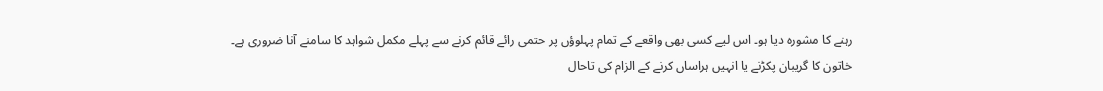رہنے کا مشورہ دیا ہو۔ اس لیے کسی بھی واقعے کے تمام پہلوؤں پر حتمی رائے قائم کرنے سے پہلے مکمل شواہد کا سامنے آنا ضروری ہے۔
خاتون کا گریبان پکڑنے یا انہیں ہراساں کرنے کے الزام کی تاحال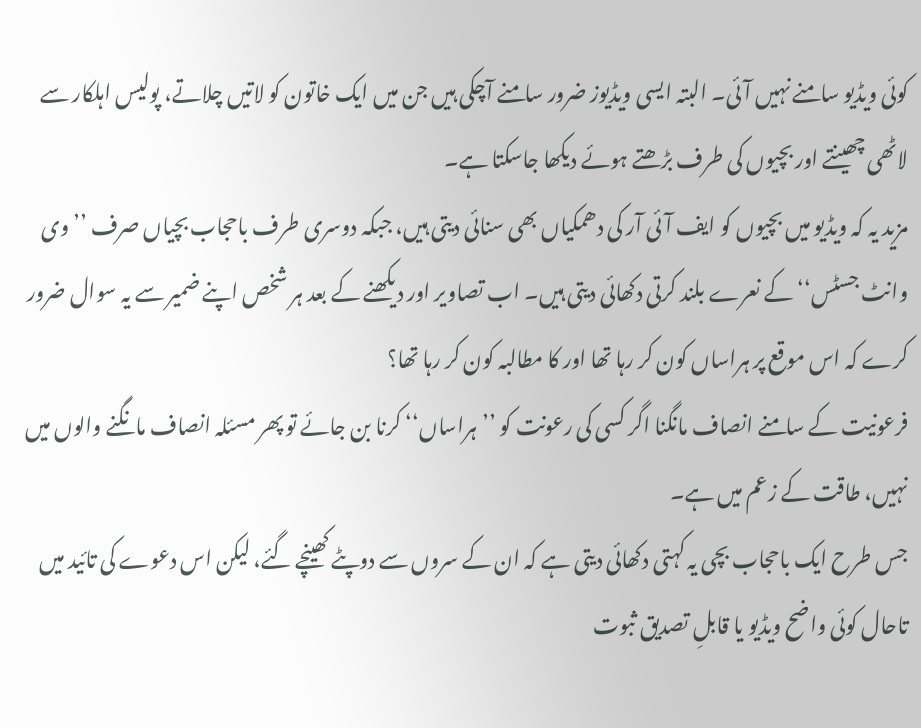کوئی ویڈیو سامنے نہیں آئی۔ البتہ ایسی ویڈیوز ضرور سامنے آچکی ہیں جن میں ایک خاتون کو لاتیں چلاتے، پولیس اہلکار سے لاٹھی چھینتے اور بچیوں کی طرف بڑھتے ہوئے دیکھا جاسکتا ہے۔
مزید یہ کہ ویڈیو میں بچیوں کو ایف آئی آر کی دھمکیاں بھی سنائی دیتی ہیں، جبکہ دوسری طرف باحجاب بچیاں صرف ’’وی وانٹ جسٹس‘‘ کے نعرے بلند کرتی دکھائی دیتی ہیں۔ اب تصاویر اور دیکھنے کے بعد ہر شخص اپنے ضمیر سے یہ سوال ضرور کرے کہ اس موقع پر ہراساں کون کر رہا تھا اور کا مطالبہ کون کر رہا تھا؟
فرعونیت کے سامنے انصاف مانگنا اگر کسی کی رعونت کو ’’ہراساں‘‘ کرنا بن جائے تو پھر مسئلہ انصاف مانگنے والوں میں نہیں، طاقت کے زعم میں ہے۔
جس طرح ایک باحجاب بچی یہ کہتی دکھائی دیتی ہے کہ ان کے سروں سے دوپٹے کھینچے گئے، لیکن اس دعوے کی تائید میں تاحال کوئی واضح ویڈیو یا قابلِ تصدیق ثبوت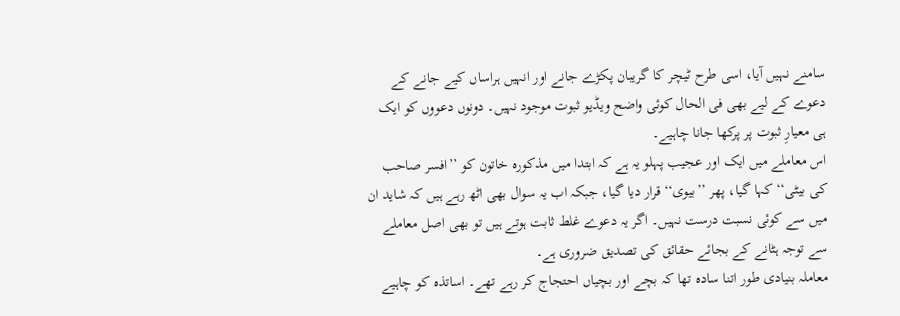سامنے نہیں آیا، اسی طرح ٹیچر کا گریبان پکڑے جانے اور انہیں ہراساں کیے جانے کے دعوے کے لیے بھی فی الحال کوئی واضح ویڈیو ثبوت موجود نہیں۔ دونوں دعووں کو ایک ہی معیارِ ثبوت پر پرکھا جانا چاہیے۔
اس معاملے میں ایک اور عجیب پہلو یہ ہے کہ ابتدا میں مذکورہ خاتون کو ’’افسر صاحب کی بیٹی‘‘ کہا گیا، پھر ’’بیوی‘‘ قرار دیا گیا، جبکہ اب یہ سوال بھی اٹھ رہے ہیں کہ شاید ان میں سے کوئی نسبت درست نہیں۔ اگر یہ دعوے غلط ثابت ہوتے ہیں تو بھی اصل معاملے سے توجہ ہٹانے کے بجائے حقائق کی تصدیق ضروری ہے۔
معاملہ بنیادی طور اتنا سادہ تھا کہ بچے اور بچیاں احتجاج کر رہے تھے۔ اساتذہ کو چاہیے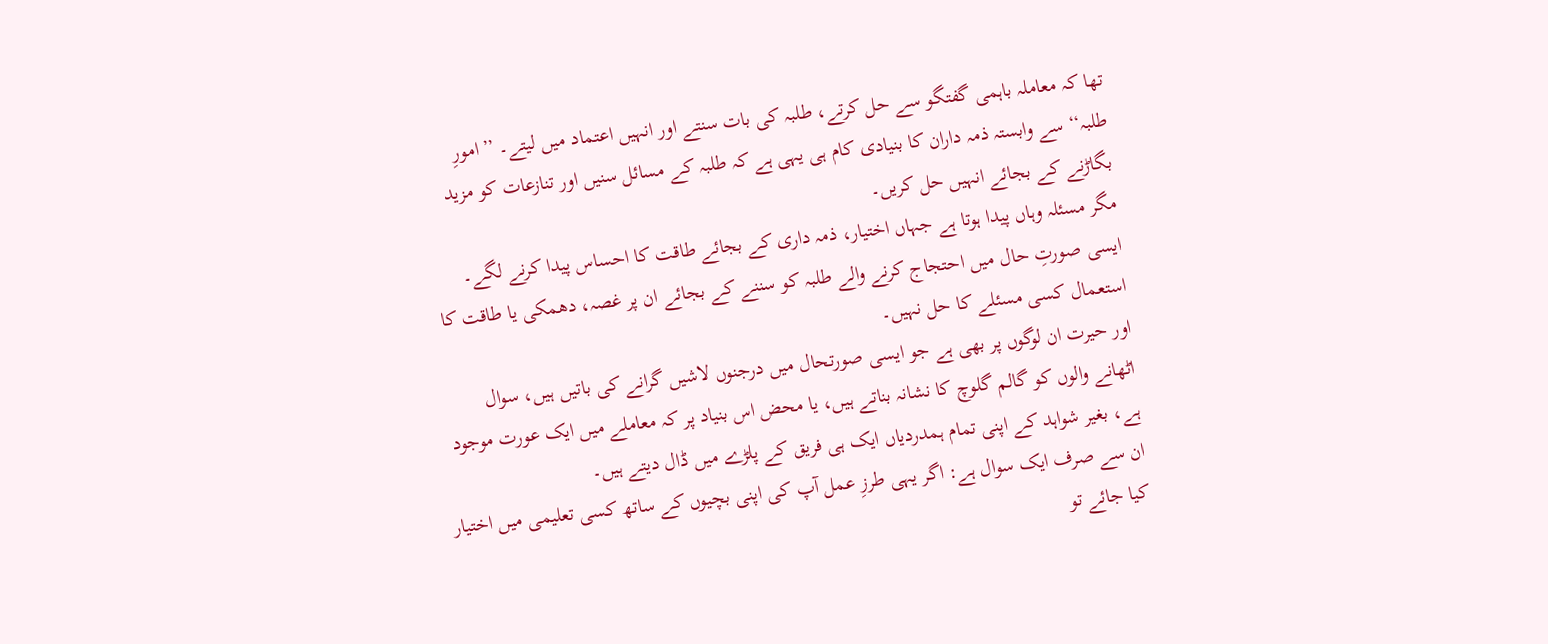تھا کہ معاملہ باہمی گفتگو سے حل کرتے، طلبہ کی بات سنتے اور انہیں اعتماد میں لیتے۔ ’’امورِ طلبہ‘‘ سے وابستہ ذمہ داران کا بنیادی کام ہی یہی ہے کہ طلبہ کے مسائل سنیں اور تنازعات کو مزید بگاڑنے کے بجائے انہیں حل کریں۔
مگر مسئلہ وہاں پیدا ہوتا ہے جہاں اختیار، ذمہ داری کے بجائے طاقت کا احساس پیدا کرنے لگے۔ ایسی صورتِ حال میں احتجاج کرنے والے طلبہ کو سننے کے بجائے ان پر غصہ، دھمکی یا طاقت کا استعمال کسی مسئلے کا حل نہیں۔
اور حیرت ان لوگوں پر بھی ہے جو ایسی صورتحال میں درجنوں لاشیں گرانے کی باتیں ہیں، سوال اٹھانے والوں کو گالم گلوچ کا نشانہ بناتے ہیں، یا محض اس بنیاد پر کہ معاملے میں ایک عورت موجود ہے، بغیر شواہد کے اپنی تمام ہمدردیاں ایک ہی فریق کے پلڑے میں ڈال دیتے ہیں۔
ان سے صرف ایک سوال ہے: اگر یہی طرزِ عمل آپ کی اپنی بچیوں کے ساتھ کسی تعلیمی میں اختیار کیا جائے تو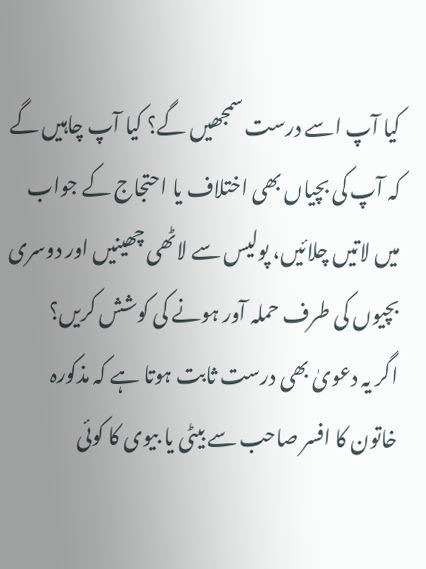کیا آپ اسے درست سمجھیں گے؟ کیا آپ چاہیں گے کہ آپ کی بچیاں بھی اختلاف یا احتجاج کے جواب میں لاتیں چلائیں، پولیس سے لاٹھی چھینیں اور دوسری بچیوں کی طرف حملہ آور ہونے کی کوشش کریں؟
اگر یہ دعویٰ بھی درست ثابت ہوتا ہے کہ مذکورہ خاتون کا افسر صاحب سے بیٹی یا بیوی کا کوئی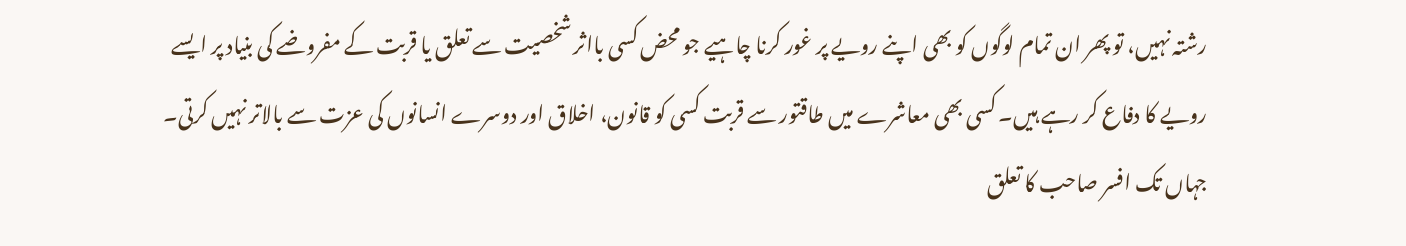رشتہ نہیں، تو پھر ان تمام لوگوں کو بھی اپنے رویے پر غور کرنا چاہیے جو محض کسی بااثر شخصیت سے تعلق یا قربت کے مفروضے کی بنیاد پر ایسے رویے کا دفاع کر رہے ہیں۔ کسی بھی معاشرے میں طاقتور سے قربت کسی کو قانون، اخلاق اور دوسرے انسانوں کی عزت سے بالاتر نہیں کرتی۔
جہاں تک افسر صاحب کا تعلق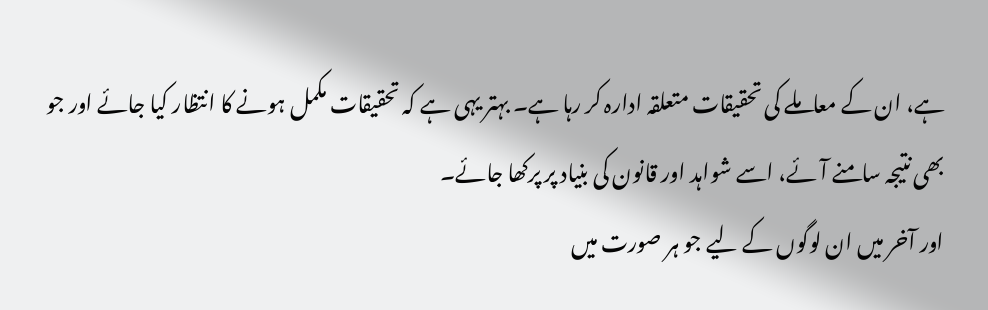ہے، ان کے معاملے کی تحقیقات متعلقہ ادارہ کر رہا ہے۔ بہتر یہی ہے کہ تحقیقات مکمل ہونے کا انتظار کیا جائے اور جو بھی نتیجہ سامنے آئے، اسے شواہد اور قانون کی بنیاد پر پرکھا جائے۔
اور آخر میں ان لوگوں کے لیے جو ہر صورت میں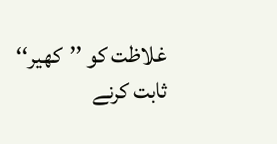غلاظت کو ’’کھیر‘‘ ثابت کرنے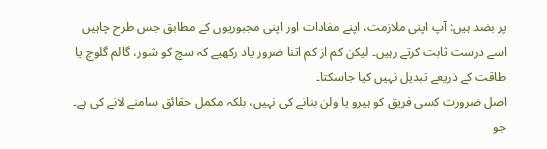پر بضد ہیں: آپ اپنی ملازمت، اپنے مفادات اور اپنی مجبوریوں کے مطابق جس طرح چاہیں اسے درست ثابت کرتے رہیں۔ لیکن کم از کم اتنا ضرور یاد رکھیے کہ سچ کو شور، گالم گلوچ یا طاقت کے ذریعے تبدیل نہیں کیا جاسکتا۔
اصل ضرورت کسی فریق کو ہیرو یا ولن بنانے کی نہیں، بلکہ مکمل حقائق سامنے لانے کی ہے۔ جو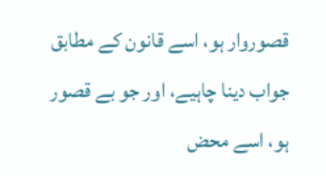قصوروار ہو، اسے قانون کے مطابق جواب دینا چاہیے، اور جو بے قصور ہو، اسے محض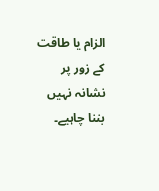الزام یا طاقت کے زور پر نشانہ نہیں بننا چاہیے۔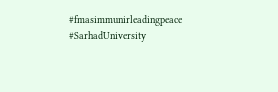#fmasimmunirleadingpeace #SarhadUniversity